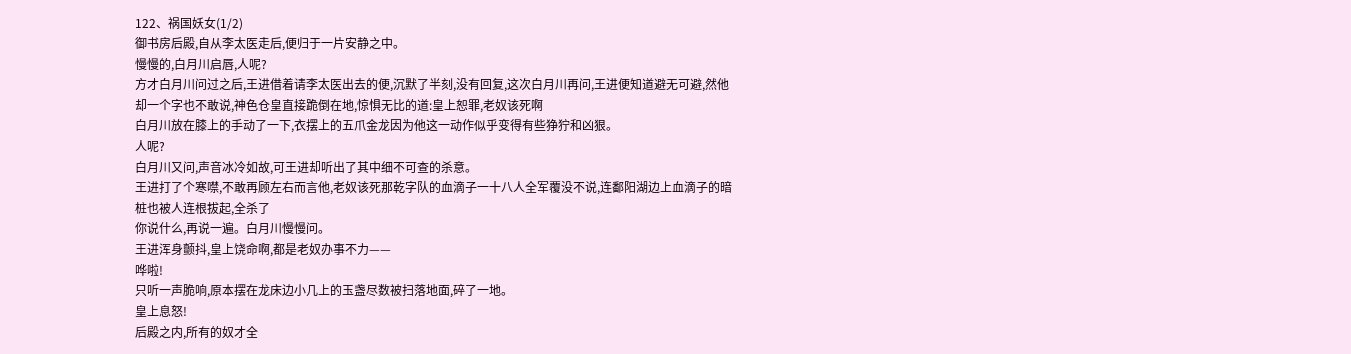122、祸国妖女(1/2)
御书房后殿,自从李太医走后,便归于一片安静之中。
慢慢的,白月川启唇,人呢?
方才白月川问过之后,王进借着请李太医出去的便,沉默了半刻,没有回复,这次白月川再问,王进便知道避无可避,然他却一个字也不敢说,神色仓皇直接跪倒在地,惊惧无比的道:皇上恕罪,老奴该死啊
白月川放在膝上的手动了一下,衣摆上的五爪金龙因为他这一动作似乎变得有些狰狞和凶狠。
人呢?
白月川又问,声音冰冷如故,可王进却听出了其中细不可查的杀意。
王进打了个寒噤,不敢再顾左右而言他,老奴该死那乾字队的血滴子一十八人全军覆没不说,连鄱阳湖边上血滴子的暗桩也被人连根拔起,全杀了
你说什么,再说一遍。白月川慢慢问。
王进浑身颤抖,皇上饶命啊,都是老奴办事不力——
哗啦!
只听一声脆响,原本摆在龙床边小几上的玉盏尽数被扫落地面,碎了一地。
皇上息怒!
后殿之内,所有的奴才全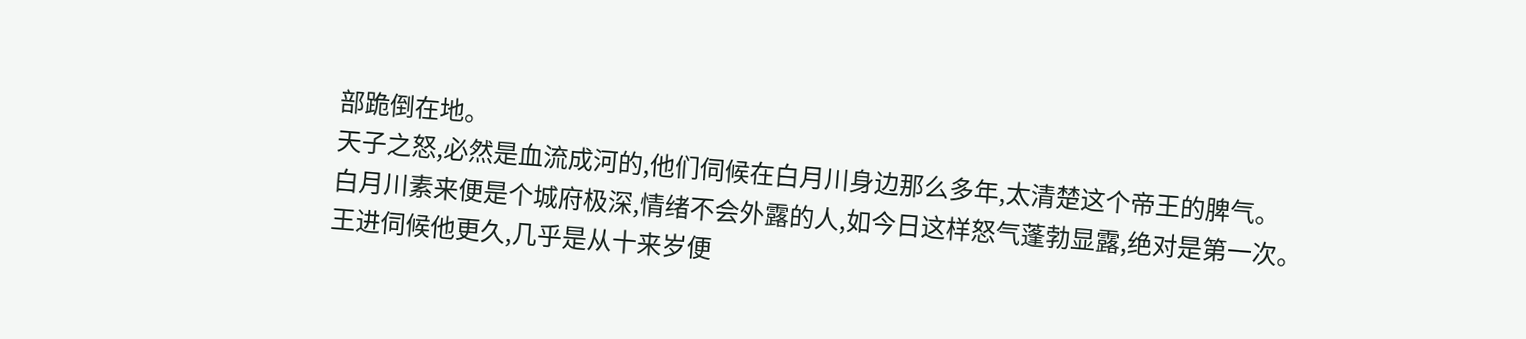部跪倒在地。
天子之怒,必然是血流成河的,他们伺候在白月川身边那么多年,太清楚这个帝王的脾气。
白月川素来便是个城府极深,情绪不会外露的人,如今日这样怒气蓬勃显露,绝对是第一次。
王进伺候他更久,几乎是从十来岁便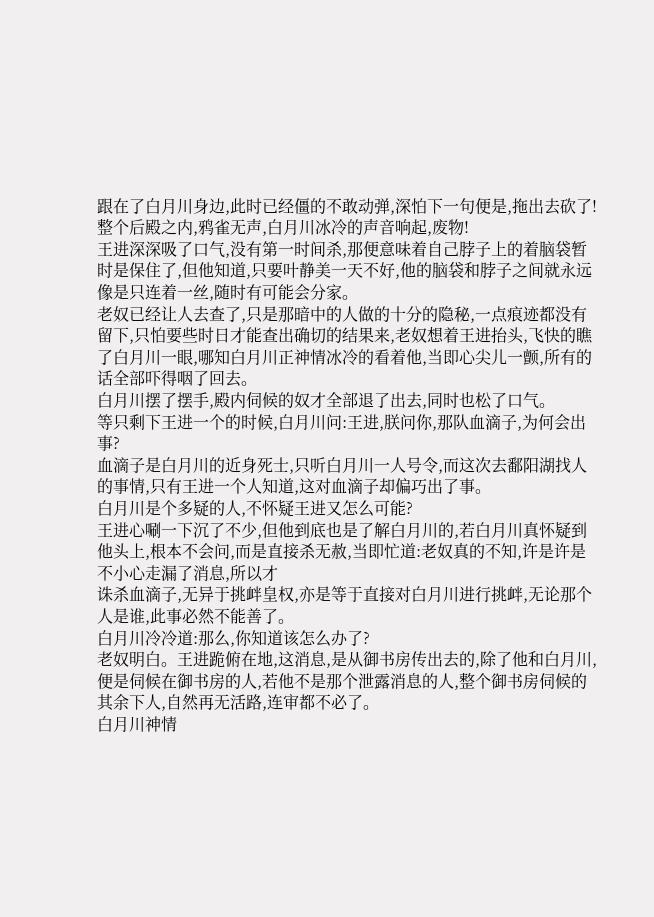跟在了白月川身边,此时已经僵的不敢动弹,深怕下一句便是,拖出去砍了!
整个后殿之内,鸦雀无声,白月川冰冷的声音响起,废物!
王进深深吸了口气,没有第一时间杀,那便意味着自己脖子上的着脑袋暂时是保住了,但他知道,只要叶静美一天不好,他的脑袋和脖子之间就永远像是只连着一丝,随时有可能会分家。
老奴已经让人去查了,只是那暗中的人做的十分的隐秘,一点痕迹都没有留下,只怕要些时日才能查出确切的结果来,老奴想着王进抬头,飞快的瞧了白月川一眼,哪知白月川正神情冰冷的看着他,当即心尖儿一颤,所有的话全部吓得咽了回去。
白月川摆了摆手,殿内伺候的奴才全部退了出去,同时也松了口气。
等只剩下王进一个的时候,白月川问:王进,朕问你,那队血滴子,为何会出事?
血滴子是白月川的近身死士,只听白月川一人号令,而这次去鄱阳湖找人的事情,只有王进一个人知道,这对血滴子却偏巧出了事。
白月川是个多疑的人,不怀疑王进又怎么可能?
王进心唰一下沉了不少,但他到底也是了解白月川的,若白月川真怀疑到他头上,根本不会问,而是直接杀无赦,当即忙道:老奴真的不知,许是许是不小心走漏了消息,所以才
诛杀血滴子,无异于挑衅皇权,亦是等于直接对白月川进行挑衅,无论那个人是谁,此事必然不能善了。
白月川冷冷道:那么,你知道该怎么办了?
老奴明白。王进跪俯在地,这消息,是从御书房传出去的,除了他和白月川,便是伺候在御书房的人,若他不是那个泄露消息的人,整个御书房伺候的其余下人,自然再无活路,连审都不必了。
白月川神情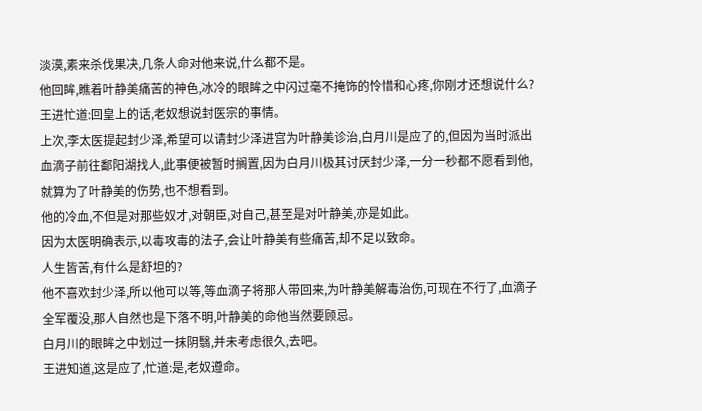淡漠,素来杀伐果决,几条人命对他来说,什么都不是。
他回眸,瞧着叶静美痛苦的神色,冰冷的眼眸之中闪过毫不掩饰的怜惜和心疼,你刚才还想说什么?
王进忙道:回皇上的话,老奴想说封医宗的事情。
上次,李太医提起封少泽,希望可以请封少泽进宫为叶静美诊治,白月川是应了的,但因为当时派出血滴子前往鄱阳湖找人,此事便被暂时搁置,因为白月川极其讨厌封少泽,一分一秒都不愿看到他,就算为了叶静美的伤势,也不想看到。
他的冷血,不但是对那些奴才,对朝臣,对自己,甚至是对叶静美,亦是如此。
因为太医明确表示,以毒攻毒的法子,会让叶静美有些痛苦,却不足以致命。
人生皆苦,有什么是舒坦的?
他不喜欢封少泽,所以他可以等,等血滴子将那人带回来,为叶静美解毒治伤,可现在不行了,血滴子全军覆没,那人自然也是下落不明,叶静美的命他当然要顾忌。
白月川的眼眸之中划过一抹阴翳,并未考虑很久,去吧。
王进知道,这是应了,忙道:是,老奴遵命。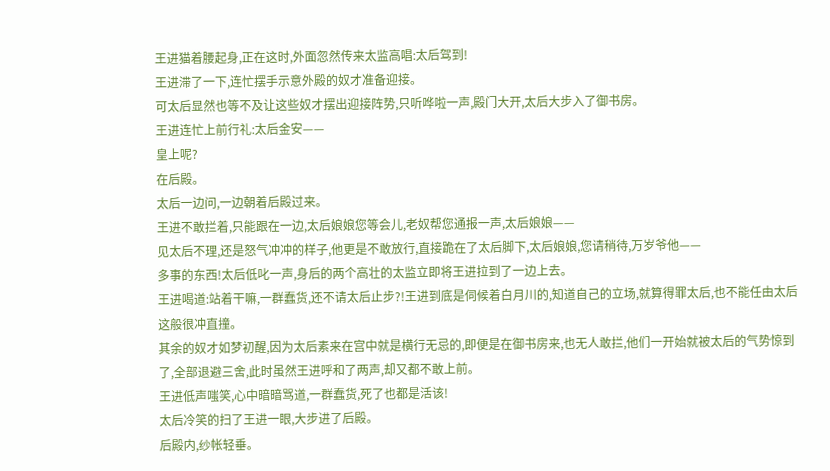王进猫着腰起身,正在这时,外面忽然传来太监高唱:太后驾到!
王进滞了一下,连忙摆手示意外殿的奴才准备迎接。
可太后显然也等不及让这些奴才摆出迎接阵势,只听哗啦一声,殿门大开,太后大步入了御书房。
王进连忙上前行礼:太后金安——
皇上呢?
在后殿。
太后一边问,一边朝着后殿过来。
王进不敢拦着,只能跟在一边,太后娘娘您等会儿,老奴帮您通报一声,太后娘娘——
见太后不理,还是怒气冲冲的样子,他更是不敢放行,直接跪在了太后脚下,太后娘娘,您请稍待,万岁爷他——
多事的东西!太后低叱一声,身后的两个高壮的太监立即将王进拉到了一边上去。
王进喝道:站着干嘛,一群蠢货,还不请太后止步?!王进到底是伺候着白月川的,知道自己的立场,就算得罪太后,也不能任由太后这般很冲直撞。
其余的奴才如梦初醒,因为太后素来在宫中就是横行无忌的,即便是在御书房来,也无人敢拦,他们一开始就被太后的气势惊到了,全部退避三舍,此时虽然王进呼和了两声,却又都不敢上前。
王进低声嗤笑,心中暗暗骂道,一群蠢货,死了也都是活该!
太后冷笑的扫了王进一眼,大步进了后殿。
后殿内,纱帐轻垂。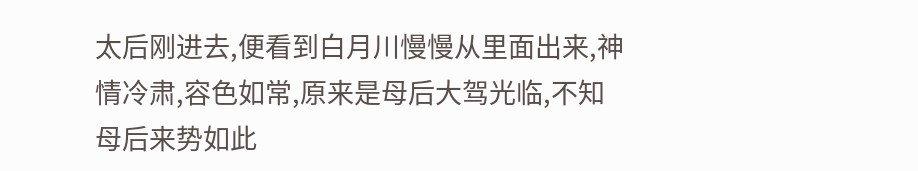太后刚进去,便看到白月川慢慢从里面出来,神情冷肃,容色如常,原来是母后大驾光临,不知母后来势如此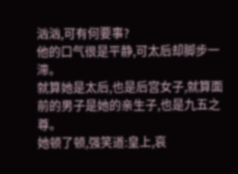汹汹,可有何要事?
他的口气很是平静,可太后却脚步一滞。
就算她是太后,也是后宫女子,就算面前的男子是她的亲生子,也是九五之尊。
她顿了顿,强笑道:皇上,哀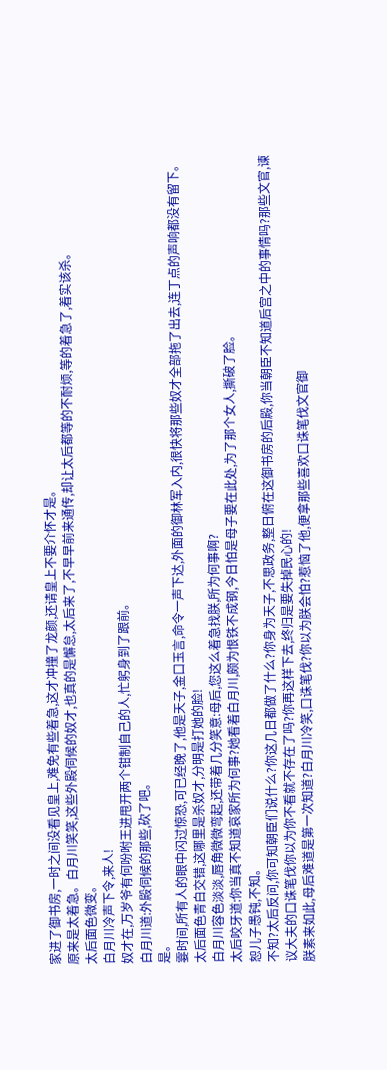家进了御书房,一时之间没看见皇上,难免有些着急,这才冲撞了龙颜,还请皇上不要介怀才是。
原来是太着急。白月川笑笑,这些外殿伺候的奴才,也真的是懈怠,太后来了,不早早前来通传,却让太后都等的不耐烦,等的着急了,着实该杀。
太后面色微变。
白月川冷声下令,来人!
奴才在,万岁爷有何吩咐王进甩开两个钳制自己的人,忙躬身到了跟前。
白月川道:外殿伺候的那些,砍了吧。
是。
霎时间,所有人的眼中闪过惊恐,可已经晚了,他是天子,金口玉言,命令一声下达,外面的御林军入内,很快将那些奴才全部拖了出去,连丁点的声响都没有留下。
太后面色青白交错,这哪里是杀奴才,分明是打她的脸!
白月川容色淡淡,唇角微微弯起,还带着几分笑意:母后,您这么着急找朕,所为何事啊?
太后咬牙道:你当真不知道哀家所为何事?她看着白月川,颇为恨铁不成钢,今日怕是母子要在此处,为了那个女人,撕破了脸。
恕儿子愚钝,不知。
不知?太后反问,你可知朝臣们说什么?你这几日都做了什么?你身为天子,不思政务,整日俯在这御书房的后殿,你当朝臣不知道后宫之中的事情吗?那些文官,谏议大夫的口诛笔伐你以为你不看就不存在了吗?你再这样下去,终归是要失掉民心的!
朕素来如此,母后难道是第一次知道?白月川冷笑,口诛笔伐?你以为朕会怕?惹恼了他,便拿那些喜欢口诛笔伐文官御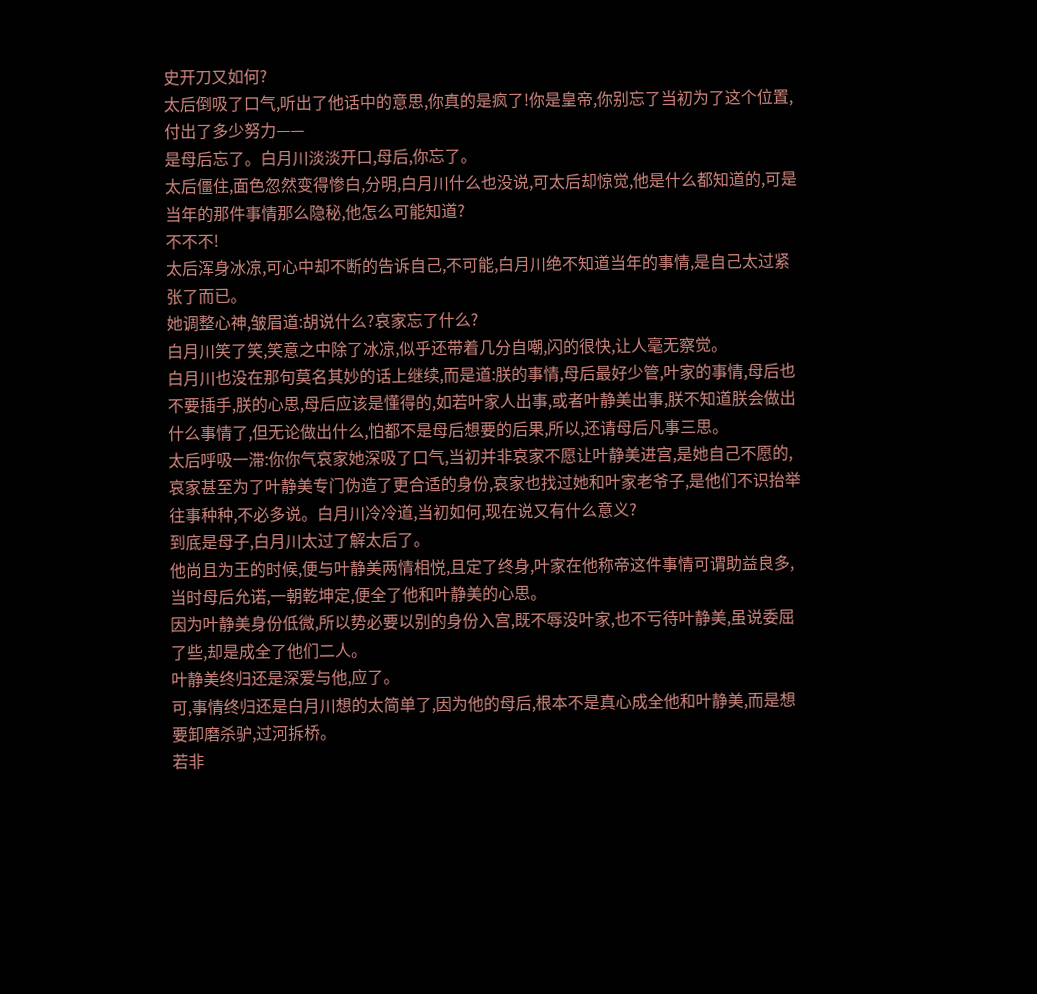史开刀又如何?
太后倒吸了口气,听出了他话中的意思,你真的是疯了!你是皇帝,你别忘了当初为了这个位置,付出了多少努力——
是母后忘了。白月川淡淡开口,母后,你忘了。
太后僵住,面色忽然变得惨白,分明,白月川什么也没说,可太后却惊觉,他是什么都知道的,可是当年的那件事情那么隐秘,他怎么可能知道?
不不不!
太后浑身冰凉,可心中却不断的告诉自己,不可能,白月川绝不知道当年的事情,是自己太过紧张了而已。
她调整心神,皱眉道:胡说什么?哀家忘了什么?
白月川笑了笑,笑意之中除了冰凉,似乎还带着几分自嘲,闪的很快,让人毫无察觉。
白月川也没在那句莫名其妙的话上继续,而是道:朕的事情,母后最好少管,叶家的事情,母后也不要插手,朕的心思,母后应该是懂得的,如若叶家人出事,或者叶静美出事,朕不知道朕会做出什么事情了,但无论做出什么,怕都不是母后想要的后果,所以,还请母后凡事三思。
太后呼吸一滞:你你气哀家她深吸了口气,当初并非哀家不愿让叶静美进宫,是她自己不愿的,哀家甚至为了叶静美专门伪造了更合适的身份,哀家也找过她和叶家老爷子,是他们不识抬举
往事种种,不必多说。白月川冷冷道,当初如何,现在说又有什么意义?
到底是母子,白月川太过了解太后了。
他尚且为王的时候,便与叶静美两情相悦,且定了终身,叶家在他称帝这件事情可谓助益良多,当时母后允诺,一朝乾坤定,便全了他和叶静美的心思。
因为叶静美身份低微,所以势必要以别的身份入宫,既不辱没叶家,也不亏待叶静美,虽说委屈了些,却是成全了他们二人。
叶静美终归还是深爱与他,应了。
可,事情终归还是白月川想的太简单了,因为他的母后,根本不是真心成全他和叶静美,而是想要卸磨杀驴,过河拆桥。
若非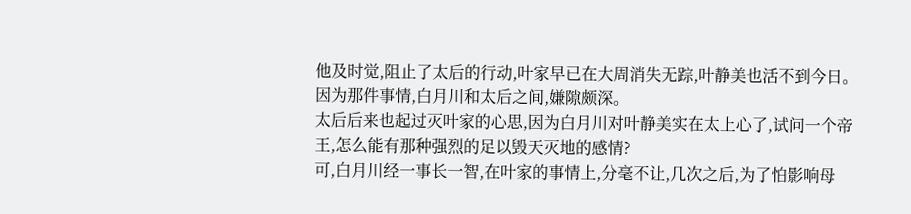他及时觉,阻止了太后的行动,叶家早已在大周消失无踪,叶静美也活不到今日。
因为那件事情,白月川和太后之间,嫌隙颇深。
太后后来也起过灭叶家的心思,因为白月川对叶静美实在太上心了,试问一个帝王,怎么能有那种强烈的足以毁天灭地的感情?
可,白月川经一事长一智,在叶家的事情上,分毫不让,几次之后,为了怕影响母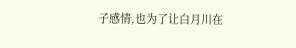子感情,也为了让白月川在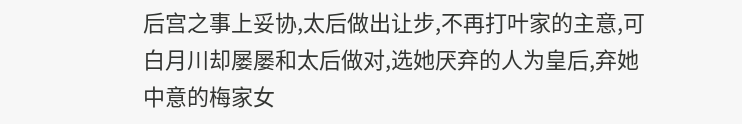后宫之事上妥协,太后做出让步,不再打叶家的主意,可白月川却屡屡和太后做对,选她厌弃的人为皇后,弃她中意的梅家女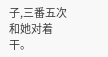子,三番五次和她对着干。